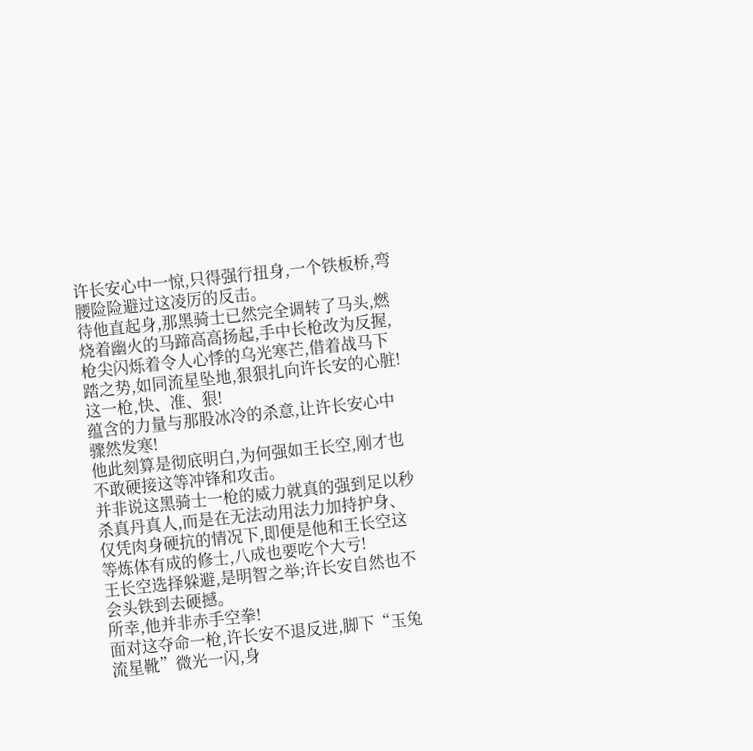许长安心中一惊,只得强行扭身,一个铁板桥,弯腰险险避过这凌厉的反击。
待他直起身,那黑骑士已然完全调转了马头,燃烧着幽火的马蹄高高扬起,手中长枪改为反握,枪尖闪烁着令人心悸的乌光寒芒,借着战马下踏之势,如同流星坠地,狠狠扎向许长安的心脏!
这一枪,快、准、狠!
蕴含的力量与那股冰冷的杀意,让许长安心中骤然发寒!
他此刻算是彻底明白,为何强如王长空,刚才也不敢硬接这等冲锋和攻击。
并非说这黑骑士一枪的威力就真的强到足以秒杀真丹真人,而是在无法动用法力加持护身、仅凭肉身硬抗的情况下,即便是他和王长空这等炼体有成的修士,八成也要吃个大亏!
王长空选择躲避,是明智之举;许长安自然也不会头铁到去硬撼。
所幸,他并非赤手空拳!
面对这夺命一枪,许长安不退反进,脚下“玉兔流星靴”微光一闪,身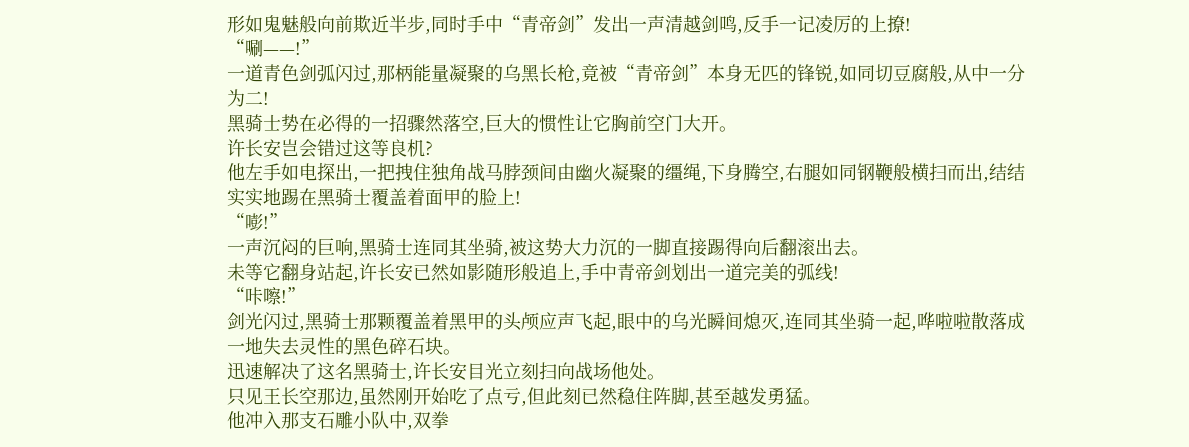形如鬼魅般向前欺近半步,同时手中“青帝剑”发出一声清越剑鸣,反手一记凌厉的上撩!
“唰——!”
一道青色剑弧闪过,那柄能量凝聚的乌黑长枪,竟被“青帝剑”本身无匹的锋锐,如同切豆腐般,从中一分为二!
黑骑士势在必得的一招骤然落空,巨大的惯性让它胸前空门大开。
许长安岂会错过这等良机?
他左手如电探出,一把拽住独角战马脖颈间由幽火凝聚的缰绳,下身腾空,右腿如同钢鞭般横扫而出,结结实实地踢在黑骑士覆盖着面甲的脸上!
“嘭!”
一声沉闷的巨响,黑骑士连同其坐骑,被这势大力沉的一脚直接踢得向后翻滚出去。
未等它翻身站起,许长安已然如影随形般追上,手中青帝剑划出一道完美的弧线!
“咔嚓!”
剑光闪过,黑骑士那颗覆盖着黑甲的头颅应声飞起,眼中的乌光瞬间熄灭,连同其坐骑一起,哗啦啦散落成一地失去灵性的黑色碎石块。
迅速解决了这名黑骑士,许长安目光立刻扫向战场他处。
只见王长空那边,虽然刚开始吃了点亏,但此刻已然稳住阵脚,甚至越发勇猛。
他冲入那支石雕小队中,双拳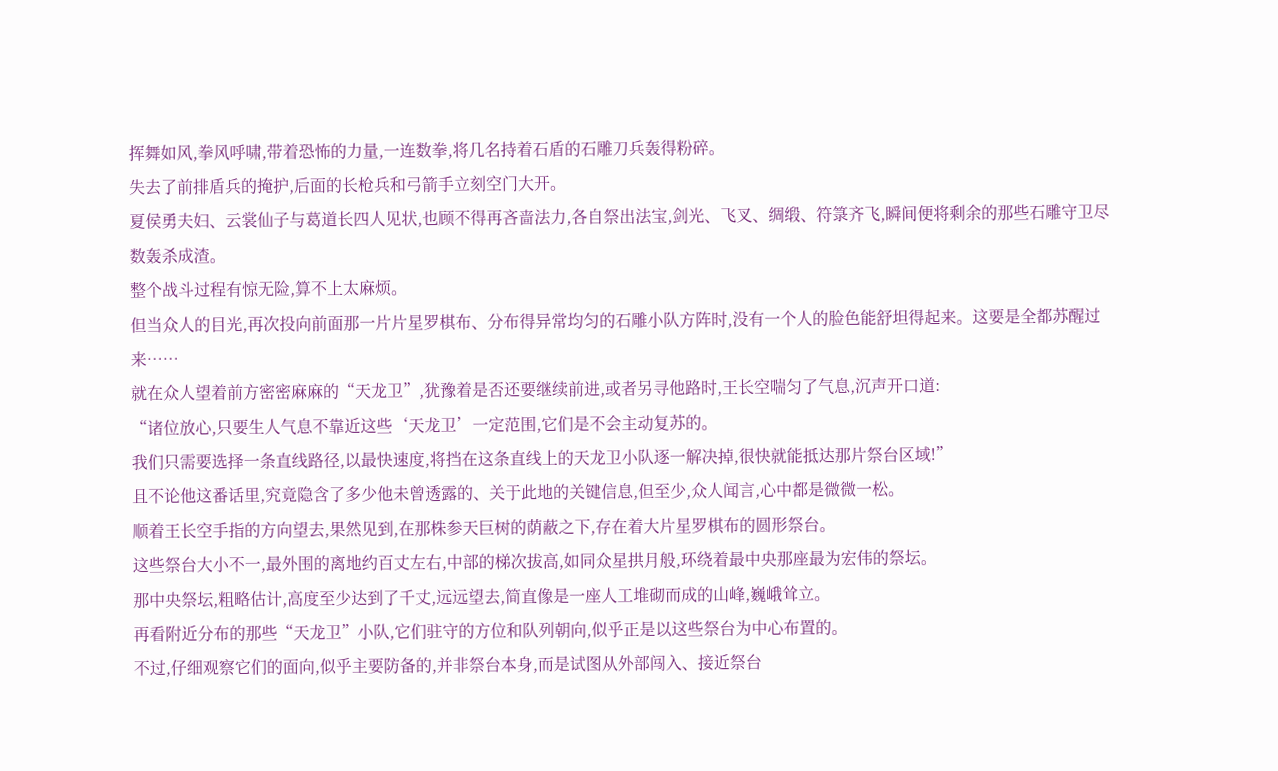挥舞如风,拳风呼啸,带着恐怖的力量,一连数拳,将几名持着石盾的石雕刀兵轰得粉碎。
失去了前排盾兵的掩护,后面的长枪兵和弓箭手立刻空门大开。
夏侯勇夫妇、云裳仙子与葛道长四人见状,也顾不得再吝啬法力,各自祭出法宝,剑光、飞叉、绸缎、符箓齐飞,瞬间便将剩余的那些石雕守卫尽数轰杀成渣。
整个战斗过程有惊无险,算不上太麻烦。
但当众人的目光,再次投向前面那一片片星罗棋布、分布得异常均匀的石雕小队方阵时,没有一个人的脸色能舒坦得起来。这要是全都苏醒过来……
就在众人望着前方密密麻麻的“天龙卫”,犹豫着是否还要继续前进,或者另寻他路时,王长空喘匀了气息,沉声开口道:
“诸位放心,只要生人气息不靠近这些‘天龙卫’一定范围,它们是不会主动复苏的。
我们只需要选择一条直线路径,以最快速度,将挡在这条直线上的天龙卫小队逐一解决掉,很快就能抵达那片祭台区域!”
且不论他这番话里,究竟隐含了多少他未曾透露的、关于此地的关键信息,但至少,众人闻言,心中都是微微一松。
顺着王长空手指的方向望去,果然见到,在那株参天巨树的荫蔽之下,存在着大片星罗棋布的圆形祭台。
这些祭台大小不一,最外围的离地约百丈左右,中部的梯次拔高,如同众星拱月般,环绕着最中央那座最为宏伟的祭坛。
那中央祭坛,粗略估计,高度至少达到了千丈,远远望去,简直像是一座人工堆砌而成的山峰,巍峨耸立。
再看附近分布的那些“天龙卫”小队,它们驻守的方位和队列朝向,似乎正是以这些祭台为中心布置的。
不过,仔细观察它们的面向,似乎主要防备的,并非祭台本身,而是试图从外部闯入、接近祭台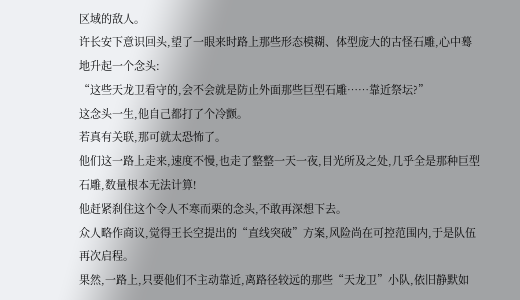区域的敌人。
许长安下意识回头,望了一眼来时路上那些形态模糊、体型庞大的古怪石雕,心中蓦地升起一个念头:
“这些天龙卫看守的,会不会就是防止外面那些巨型石雕……靠近祭坛?”
这念头一生,他自己都打了个冷颤。
若真有关联,那可就太恐怖了。
他们这一路上走来,速度不慢,也走了整整一天一夜,目光所及之处,几乎全是那种巨型石雕,数量根本无法计算!
他赶紧刹住这个令人不寒而栗的念头,不敢再深想下去。
众人略作商议,觉得王长空提出的“直线突破”方案,风险尚在可控范围内,于是队伍再次启程。
果然,一路上,只要他们不主动靠近,离路径较远的那些“天龙卫”小队,依旧静默如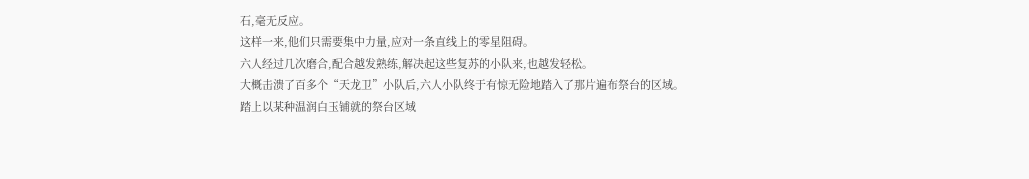石,毫无反应。
这样一来,他们只需要集中力量,应对一条直线上的零星阻碍。
六人经过几次磨合,配合越发熟练,解决起这些复苏的小队来,也越发轻松。
大概击溃了百多个“天龙卫”小队后,六人小队终于有惊无险地踏入了那片遍布祭台的区域。
踏上以某种温润白玉铺就的祭台区域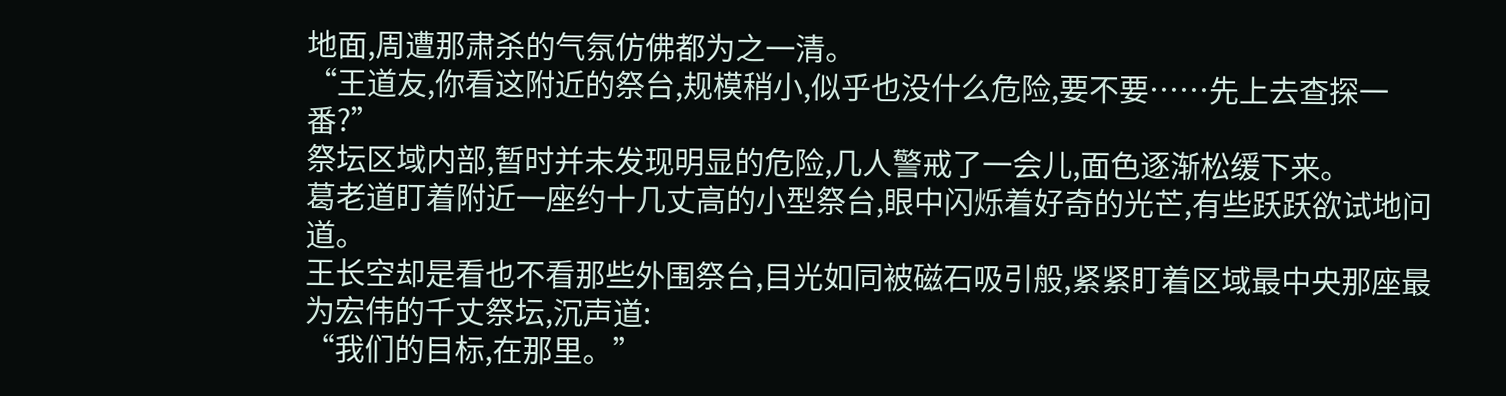地面,周遭那肃杀的气氛仿佛都为之一清。
“王道友,你看这附近的祭台,规模稍小,似乎也没什么危险,要不要……先上去查探一番?”
祭坛区域内部,暂时并未发现明显的危险,几人警戒了一会儿,面色逐渐松缓下来。
葛老道盯着附近一座约十几丈高的小型祭台,眼中闪烁着好奇的光芒,有些跃跃欲试地问道。
王长空却是看也不看那些外围祭台,目光如同被磁石吸引般,紧紧盯着区域最中央那座最为宏伟的千丈祭坛,沉声道:
“我们的目标,在那里。”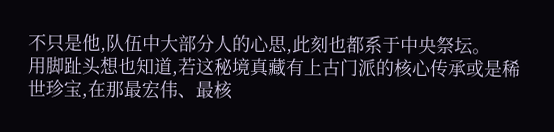不只是他,队伍中大部分人的心思,此刻也都系于中央祭坛。
用脚趾头想也知道,若这秘境真藏有上古门派的核心传承或是稀世珍宝,在那最宏伟、最核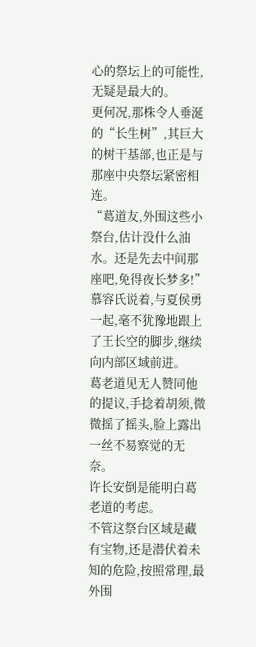心的祭坛上的可能性,无疑是最大的。
更何况,那株令人垂涎的“长生树”,其巨大的树干基部,也正是与那座中央祭坛紧密相连。
“葛道友,外围这些小祭台,估计没什么油水。还是先去中间那座吧,免得夜长梦多!”
慕容氏说着,与夏侯勇一起,毫不犹豫地跟上了王长空的脚步,继续向内部区域前进。
葛老道见无人赞同他的提议,手捻着胡须,微微摇了摇头,脸上露出一丝不易察觉的无奈。
许长安倒是能明白葛老道的考虑。
不管这祭台区域是藏有宝物,还是潜伏着未知的危险,按照常理,最外围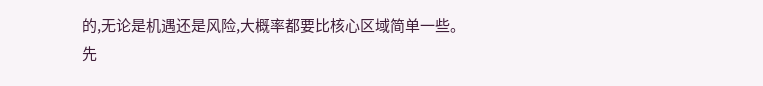的,无论是机遇还是风险,大概率都要比核心区域简单一些。
先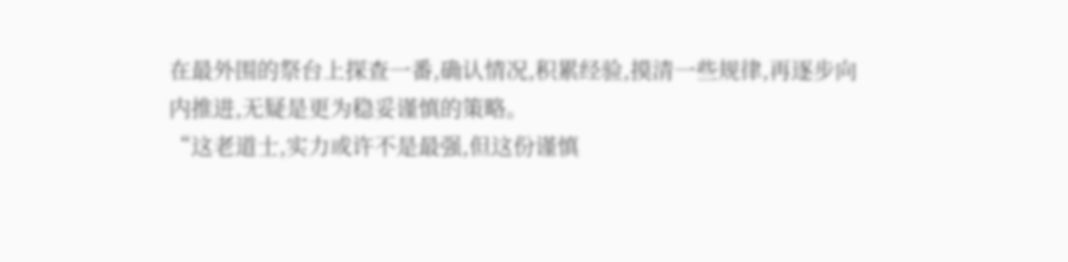在最外围的祭台上探查一番,确认情况,积累经验,摸清一些规律,再逐步向内推进,无疑是更为稳妥谨慎的策略。
“这老道士,实力或许不是最强,但这份谨慎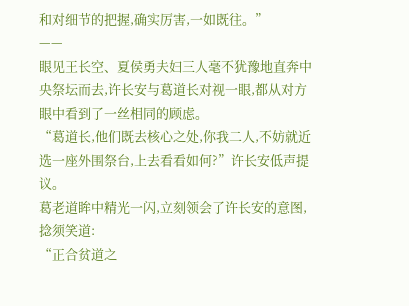和对细节的把握,确实厉害,一如既往。”
——
眼见王长空、夏侯勇夫妇三人毫不犹豫地直奔中央祭坛而去,许长安与葛道长对视一眼,都从对方眼中看到了一丝相同的顾虑。
“葛道长,他们既去核心之处,你我二人,不妨就近选一座外围祭台,上去看看如何?”许长安低声提议。
葛老道眸中精光一闪,立刻领会了许长安的意图,捻须笑道:
“正合贫道之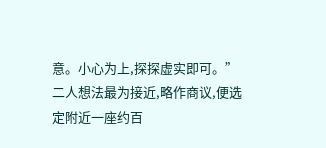意。小心为上,探探虚实即可。”
二人想法最为接近,略作商议,便选定附近一座约百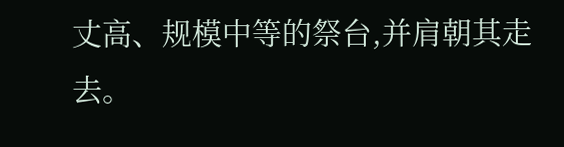丈高、规模中等的祭台,并肩朝其走去。